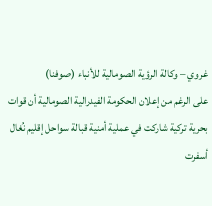غروي – وكالة الرؤية الصومالية للأنباء (صوفنا)
على الرغم من إعلان الحكومة الفيدرالية الصومالية أن قوات بحرية تركية شاركت في عملية أمنية قبالة سواحل إقليم نُغال أسفرت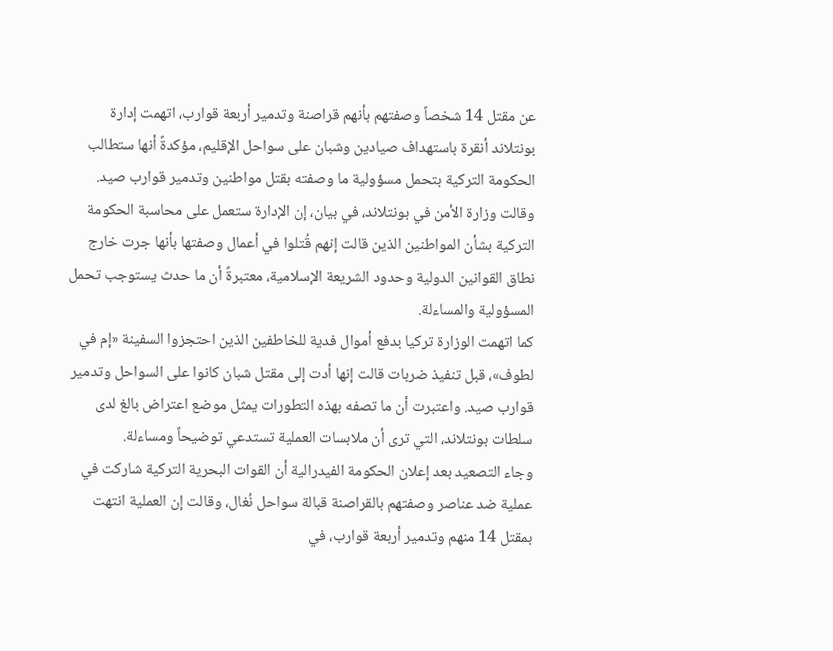عن مقتل 14 شخصاً وصفتهم بأنهم قراصنة وتدمير أربعة قوارب، اتهمت إدارة بونتلاند أنقرة باستهداف صيادين وشبان على سواحل الإقليم، مؤكدةً أنها ستطالب الحكومة التركية بتحمل مسؤولية ما وصفته بقتل مواطنين وتدمير قوارب صيد.
وقالت وزارة الأمن في بونتلاند، في بيان، إن الإدارة ستعمل على محاسبة الحكومة التركية بشأن المواطنين الذين قالت إنهم قُتلوا في أعمال وصفتها بأنها جرت خارج نطاق القوانين الدولية وحدود الشريعة الإسلامية، معتبرةً أن ما حدث يستوجب تحمل المسؤولية والمساءلة.
كما اتهمت الوزارة تركيا بدفع أموال فدية للخاطفين الذين احتجزوا السفينة «إم في لطوف»، قبل تنفيذ ضربات قالت إنها أدت إلى مقتل شبان كانوا على السواحل وتدمير قوارب صيد. واعتبرت أن ما تصفه بهذه التطورات يمثل موضع اعتراض بالغ لدى سلطات بونتلاند، التي ترى أن ملابسات العملية تستدعي توضيحاً ومساءلة.
وجاء التصعيد بعد إعلان الحكومة الفيدرالية أن القوات البحرية التركية شاركت في عملية ضد عناصر وصفتهم بالقراصنة قبالة سواحل نُغال، وقالت إن العملية انتهت بمقتل 14 منهم وتدمير أربعة قوارب، في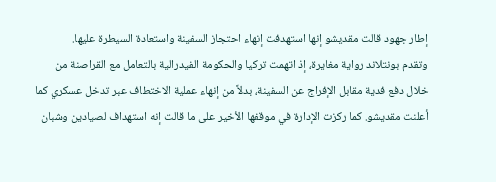إطار جهود قالت مقديشو إنها استهدفت إنهاء احتجاز السفينة واستعادة السيطرة عليها.
وتقدم بونتلاند رواية مغايرة، إذ اتهمت تركيا والحكومة الفيدرالية بالتعامل مع القراصنة من خلال دفع فدية مقابل الإفراج عن السفينة، بدلاً من إنهاء عملية الاختطاف عبر تدخل عسكري كما أعلنت مقديشو. كما ركزت الإدارة في موقفها الأخير على ما قالت إنه استهداف لصيادين وشبان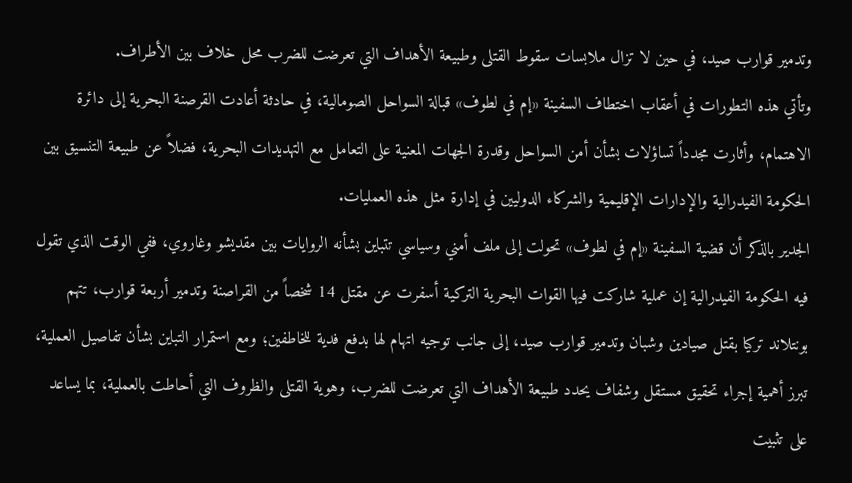وتدمير قوارب صيد، في حين لا تزال ملابسات سقوط القتلى وطبيعة الأهداف التي تعرضت للضرب محل خلاف بين الأطراف.
وتأتي هذه التطورات في أعقاب اختطاف السفينة «إم في لطوف» قبالة السواحل الصومالية، في حادثة أعادت القرصنة البحرية إلى دائرة الاهتمام، وأثارت مجدداً تساؤلات بشأن أمن السواحل وقدرة الجهات المعنية على التعامل مع التهديدات البحرية، فضلاً عن طبيعة التنسيق بين الحكومة الفيدرالية والإدارات الإقليمية والشركاء الدوليين في إدارة مثل هذه العمليات.
الجدير بالذكر أن قضية السفينة «إم في لطوف» تحولت إلى ملف أمني وسياسي تتباين بشأنه الروايات بين مقديشو وغاروي، ففي الوقت الذي تقول فيه الحكومة الفيدرالية إن عملية شاركت فيها القوات البحرية التركية أسفرت عن مقتل 14 شخصاً من القراصنة وتدمير أربعة قوارب، تتهم بونتلاند تركيا بقتل صيادين وشبان وتدمير قوارب صيد، إلى جانب توجيه اتهام لها بدفع فدية للخاطفين؛ ومع استمرار التباين بشأن تفاصيل العملية، تبرز أهمية إجراء تحقيق مستقل وشفاف يحدد طبيعة الأهداف التي تعرضت للضرب، وهوية القتلى والظروف التي أحاطت بالعملية، بما يساعد على تثبيت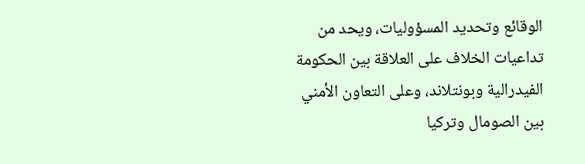الوقائع وتحديد المسؤوليات، ويحد من تداعيات الخلاف على العلاقة بين الحكومة الفيدرالية وبونتلاند، وعلى التعاون الأمني بين الصومال وتركيا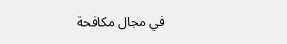في مجال مكافحة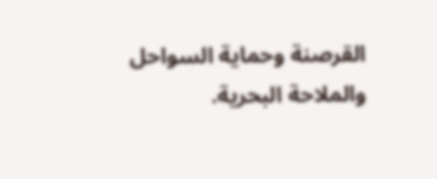القرصنة وحماية السواحل والملاحة البحرية.